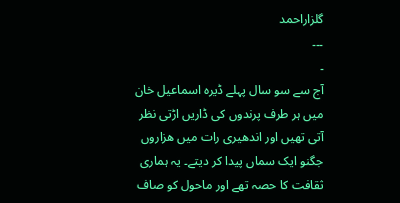گلزاراحمد
۔۔۔
۔
آج سے سو سال پہلے ڈیرہ اسماعیل خان میں ہر طرف پرندوں کی ڈاریں اڑتی نظر آتی تھیں اور اندھیری رات میں ھزاروں جگنو ایک سماں پیدا کر دیتے۔ یہ ہماری ثقافت کا حصہ تھے اور ماحول کو صاف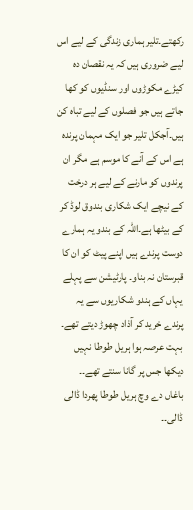رکھتے۔تلیر ہماری زندگی کے لیے اس لیے ضروری ہیں کہ یہ نقصان دہ کیڑے مکوڑوں اور سنڈیوں کو کھا جاتے ہیں جو فصلوں کے لیے تباہ کن ہیں۔آجکل تلیر جو ایک مہمان پرندہ ہے اس کے آنے کا موسم ہے مگر ان پرندوں کو مارنے کے لیے ہر درخت کے نیچے ایک شکاری بندوق لوڈ کر کے بیٹھا ہے۔اللہ کے بندو یہ ہمارے دوست پرندے ہیں اپنے پیٹ کو ان کا قبرستان نہ بناو۔ پارٹیشن سے پہلے یہاں کے ہندو شکاریوں سے یہ پرندے خرید کر آذاد چھوڑ دیتے تھے۔ بہت عرصہ ہوا ہریل طوطا نہیں دیکھا جس پر گانا سنتے تھے۔۔
باغاں دے وچ ہریل طوطا پھردا ڈالی ڈالی۔۔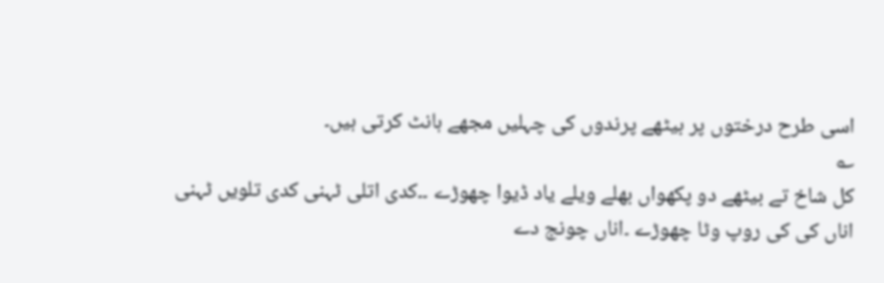اسی طرح درختوں پر بیٹھے پرندوں کی چہلیں مجھے ہانٹ کرتی ہیں۔
؎
کل شاخ تے بیٹھے دو پکھواں بھلے ویلے یاد ڈیوا چھوڑے ۔۔کدی اتلی ٹہنی کدی تلویں ٹہنی اناں کی کی روپ وٹا چھوڑے ۔اناں چونج دے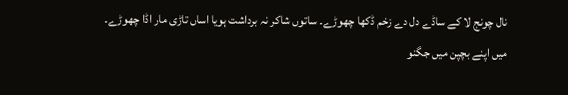نال چونج لا کے ساڈے دل دے زخم ڈکھا چھوڑے۔ ساتوں شاکر نہ برداشت ہویا اساں تاڑی مار اڈا چھوڑے۔
میں اپنے بچپن میں جگنو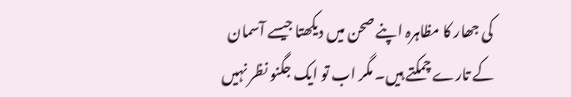کی جھار کا مظاہرہ اپنے صحن میں دیکھتا جیسے آسمان کے تارے چمکتے ہیں۔ مگر اب تو ایک جگنو نظر نہیں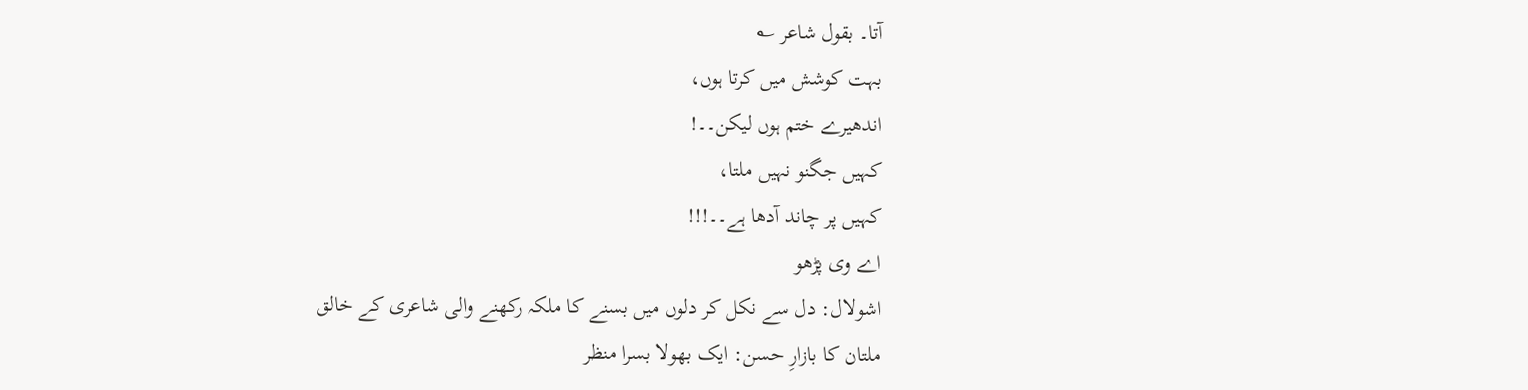آتا۔ بقول شاعر ؎
بہت کوشش میں کرتا ہوں،
اندھیرے ختم ہوں لیکن۔۔!
کہیں جگنو نہیں ملتا،
کہیں پر چاند آدھا ہے۔۔!!!
اے وی پڑھو
اشولال: دل سے نکل کر دلوں میں بسنے کا ملکہ رکھنے والی شاعری کے خالق
ملتان کا بازارِ حسن: ایک بھولا بسرا منظر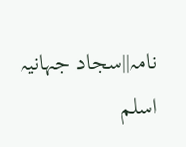نامہ||سجاد جہانیہ
اسلم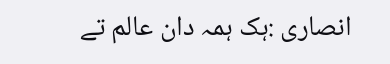انصاری :ہک ہمہ دان عالم تے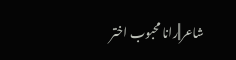شاعر||رانا محبوب اختر